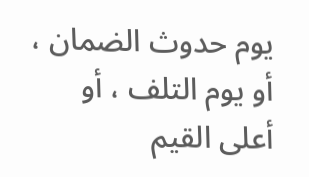يوم حدوث الضمان ، أو يوم التلف ، أو أعلى القيم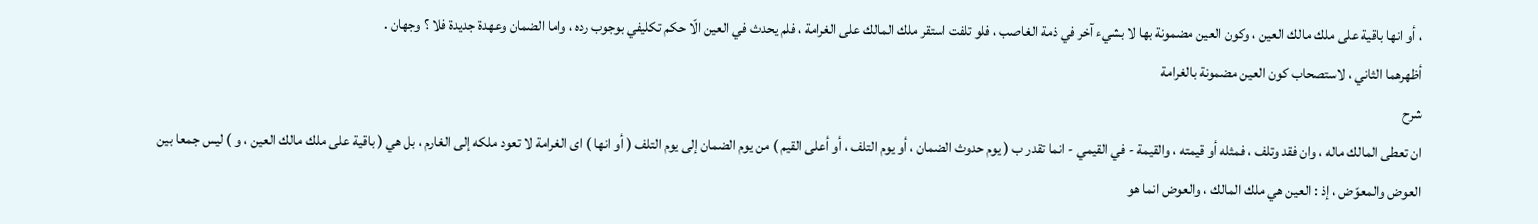، أو انها باقية على ملك مالك العين ، وكون العين مضمونة بها لا بشيء آخر في ذمة الغاصب ، فلو تلفت استقر ملك المالك على الغرامة ، فلم يحدث في العين الّا حكم تكليفي بوجوب رده ، واما الضمان وعهدة جديدة فلا ؟ وجهان .
أظهرهما الثاني ، لاستصحاب كون العين مضمونة بالغرامة
شرح
ان تعطى المالك ماله ، وان فقد وتلف ، فمثله أو قيمته ، والقيمة - في القيمي - انما تقدر ب ( يوم حدوث الضمان ، أو يوم التلف ، أو أعلى القيم ) من يوم الضمان إلى يوم التلف ( أو انها ) اى الغرامة لا تعود ملكه إلى الغارم ، بل هي ( باقية على ملك مالك العين ، و ) ليس جمعا بين العوض والمعوّض ، إذ : العين هي ملك المالك ، والعوض انما هو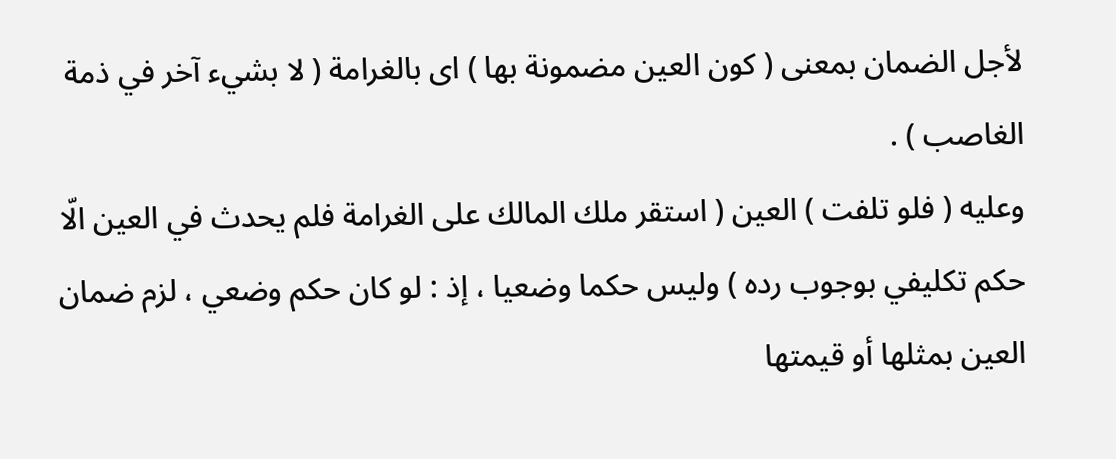لأجل الضمان بمعنى ( كون العين مضمونة بها ) اى بالغرامة ( لا بشيء آخر في ذمة الغاصب ) .
وعليه ( فلو تلفت ) العين ( استقر ملك المالك على الغرامة فلم يحدث في العين الّا حكم تكليفي بوجوب رده ) وليس حكما وضعيا ، إذ : لو كان حكم وضعي ، لزم ضمان العين بمثلها أو قيمتها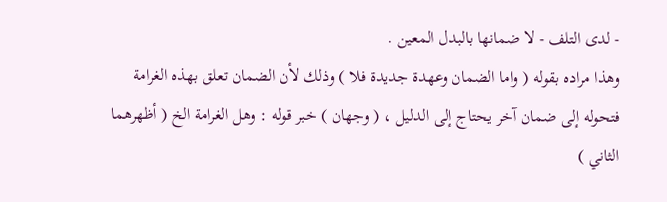- لدى التلف - لا ضمانها بالبدل المعين .
وهذا مراده بقوله ( واما الضمان وعهدة جديدة فلا ) وذلك لأن الضمان تعلق بهذه الغرامة فتحوله إلى ضمان آخر يحتاج إلى الدليل ، ( وجهان ) خبر قوله : وهل الغرامة الخ ( أظهرهما الثاني )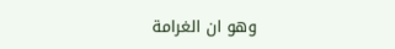وهو ان الغرامة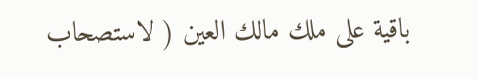باقية على ملك مالك العين ( لاستصحاب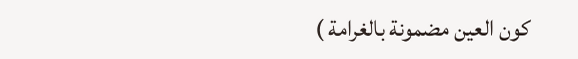كون العين مضمونة بالغرامة )